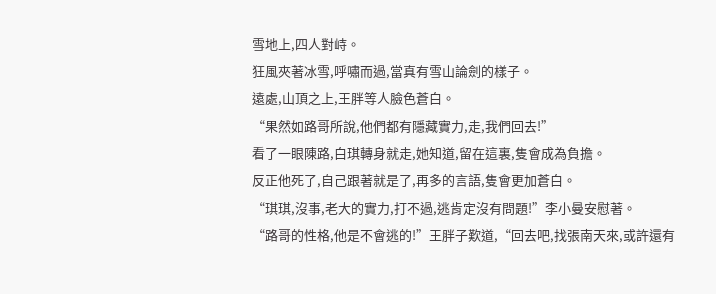雪地上,四人對峙。
狂風夾著冰雪,呼嘯而過,當真有雪山論劍的樣子。
遠處,山頂之上,王胖等人臉色蒼白。
“果然如路哥所說,他們都有隱藏實力,走,我們回去!”
看了一眼陳路,白琪轉身就走,她知道,留在這裏,隻會成為負擔。
反正他死了,自己跟著就是了,再多的言語,隻會更加蒼白。
“琪琪,沒事,老大的實力,打不過,逃肯定沒有問題!”李小曼安慰著。
“路哥的性格,他是不會逃的!”王胖子歎道,“回去吧,找張南天來,或許還有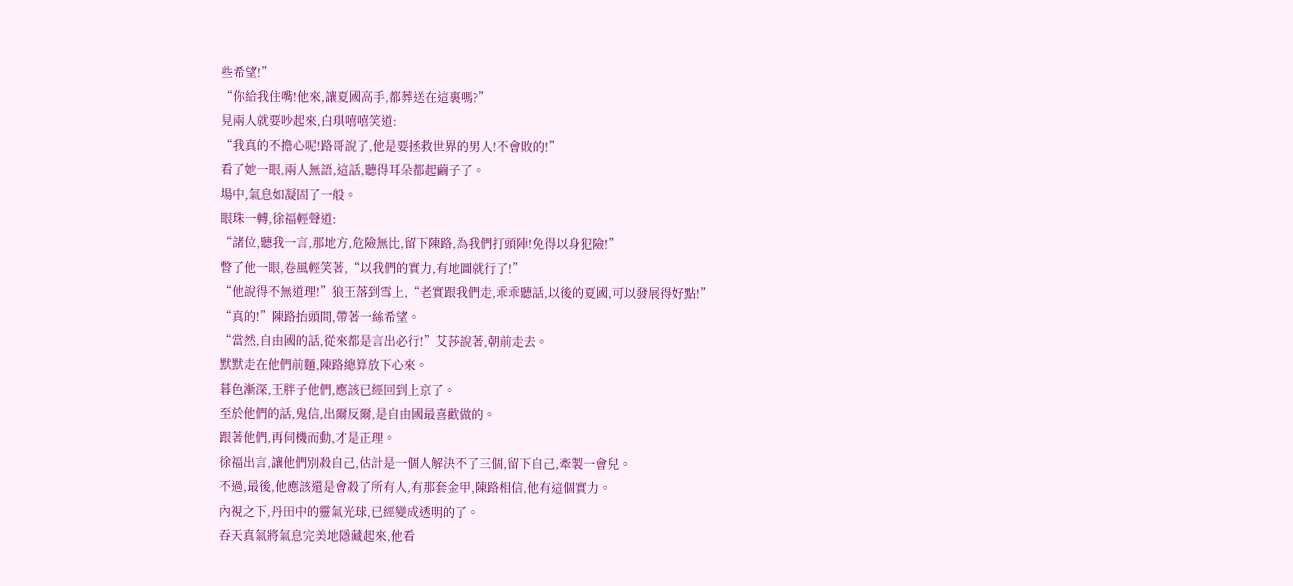些希望!”
“你給我住嘴!他來,讓夏國高手,都葬送在這裏嗎?”
見兩人就要吵起來,白琪嘻嘻笑道:
“我真的不擔心呢!路哥說了,他是要拯救世界的男人!不會敗的!”
看了她一眼,兩人無語,這話,聽得耳朵都起繭子了。
場中,氣息如凝固了一般。
眼珠一轉,徐福輕聲道:
“諸位,聽我一言,那地方,危險無比,留下陳路,為我們打頭陣!免得以身犯險!”
瞥了他一眼,卷風輕笑著,“以我們的實力,有地圖就行了!”
“他說得不無道理!”狼王落到雪上,“老實跟我們走,乖乖聽話,以後的夏國,可以發展得好點!”
“真的!”陳路抬頭間,帶著一絲希望。
“當然,自由國的話,從來都是言出必行!”艾莎說著,朝前走去。
默默走在他們前麵,陳路總算放下心來。
暮色漸深,王胖子他們,應該已經回到上京了。
至於他們的話,鬼信,出爾反爾,是自由國最喜歡做的。
跟著他們,再伺機而動,才是正理。
徐福出言,讓他們別殺自己,估計是一個人解決不了三個,留下自己,牽製一會兒。
不過,最後,他應該還是會殺了所有人,有那套金甲,陳路相信,他有這個實力。
內視之下,丹田中的靈氣光球,已經變成透明的了。
吞天真氣將氣息完美地隱藏起來,他看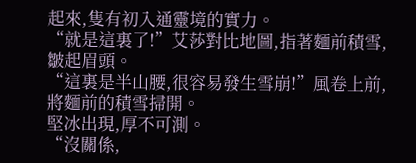起來,隻有初入通靈境的實力。
“就是這裏了!”艾莎對比地圖,指著麵前積雪,皺起眉頭。
“這裏是半山腰,很容易發生雪崩!”風卷上前,將麵前的積雪掃開。
堅冰出現,厚不可測。
“沒關係,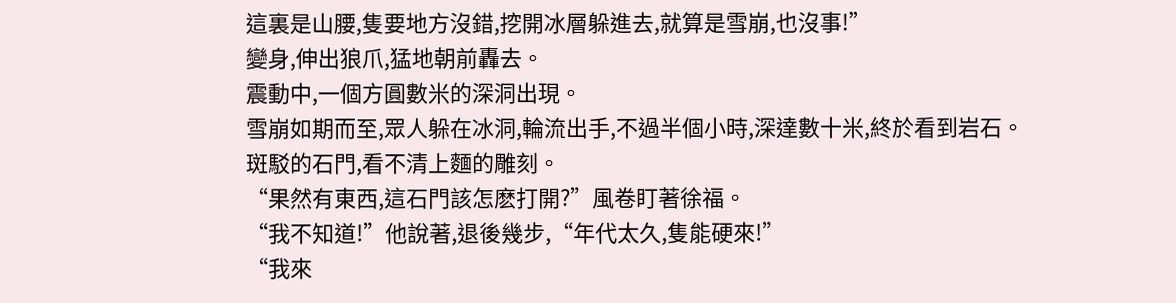這裏是山腰,隻要地方沒錯,挖開冰層躲進去,就算是雪崩,也沒事!”
變身,伸出狼爪,猛地朝前轟去。
震動中,一個方圓數米的深洞出現。
雪崩如期而至,眾人躲在冰洞,輪流出手,不過半個小時,深達數十米,終於看到岩石。
斑駁的石門,看不清上麵的雕刻。
“果然有東西,這石門該怎麽打開?”風卷盯著徐福。
“我不知道!”他說著,退後幾步,“年代太久,隻能硬來!”
“我來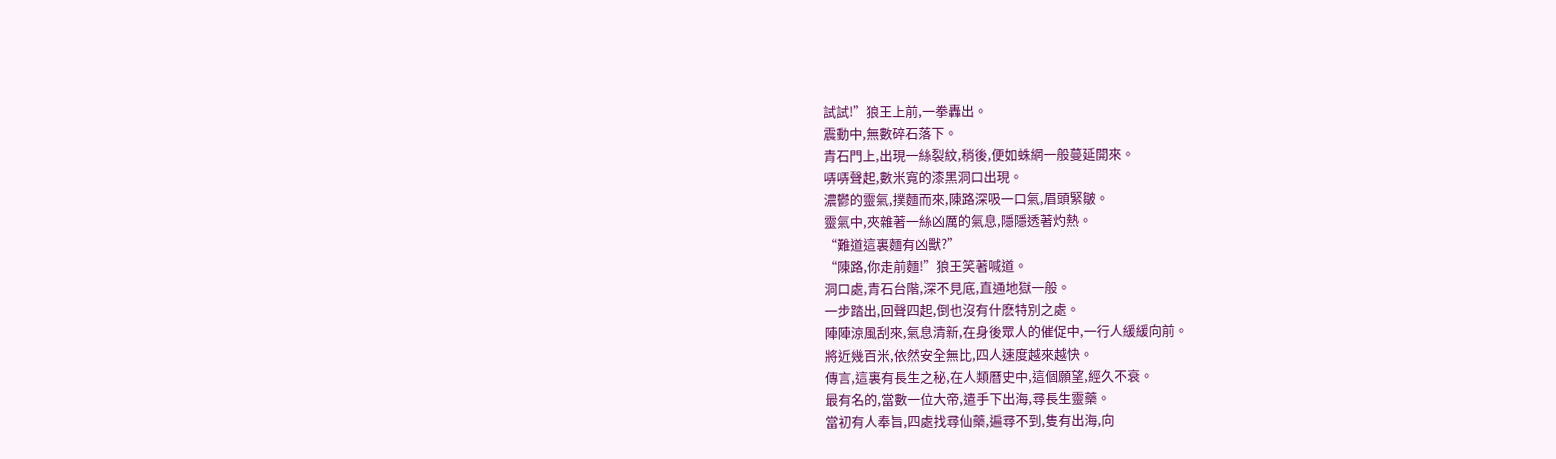試試!”狼王上前,一拳轟出。
震動中,無數碎石落下。
青石門上,出現一絲裂紋,稍後,便如蛛網一般蔓延開來。
哢哢聲起,數米寬的漆黑洞口出現。
濃鬱的靈氣,撲麵而來,陳路深吸一口氣,眉頭緊皺。
靈氣中,夾雜著一絲凶厲的氣息,隱隱透著灼熱。
“難道這裏麵有凶獸?”
“陳路,你走前麵!”狼王笑著喊道。
洞口處,青石台階,深不見底,直通地獄一般。
一步踏出,回聲四起,倒也沒有什麽特別之處。
陣陣涼風刮來,氣息清新,在身後眾人的催促中,一行人緩緩向前。
將近幾百米,依然安全無比,四人速度越來越快。
傳言,這裏有長生之秘,在人類曆史中,這個願望,經久不衰。
最有名的,當數一位大帝,遣手下出海,尋長生靈藥。
當初有人奉旨,四處找尋仙藥,遍尋不到,隻有出海,向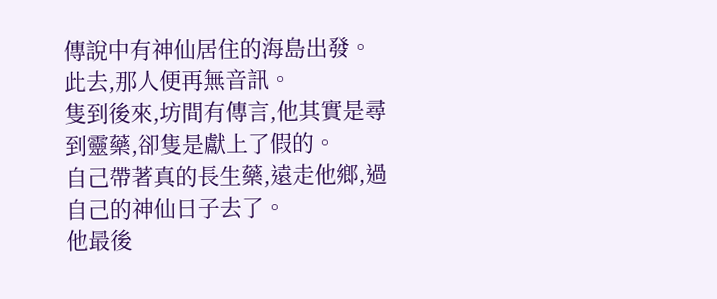傳說中有神仙居住的海島出發。
此去,那人便再無音訊。
隻到後來,坊間有傳言,他其實是尋到靈藥,卻隻是獻上了假的。
自己帶著真的長生藥,遠走他鄉,過自己的神仙日子去了。
他最後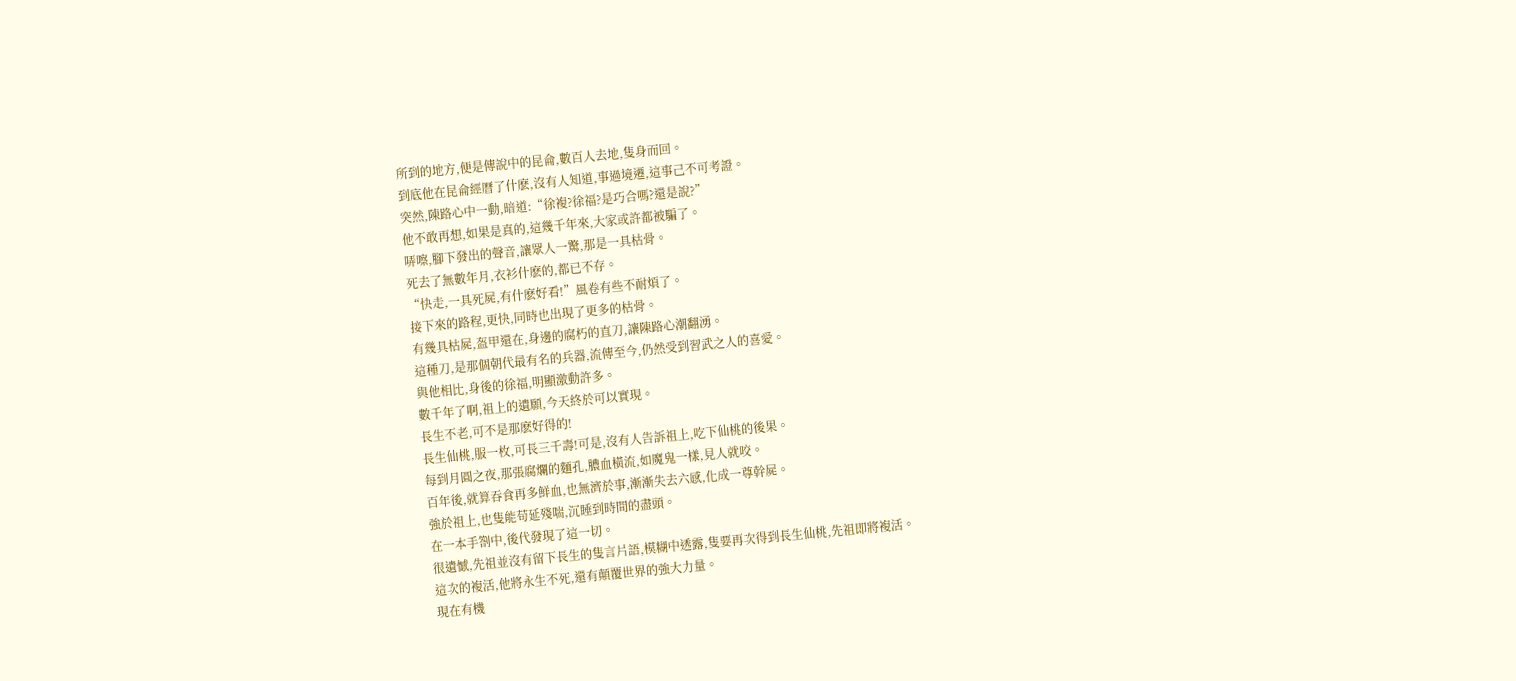所到的地方,便是傳說中的昆侖,數百人去地,隻身而回。
到底他在昆侖經曆了什麽,沒有人知道,事過境遷,這事己不可考證。
突然,陳路心中一動,暗道:“徐複?徐福?是巧合嗎?還是說?”
他不敢再想,如果是真的,這幾千年來,大家或許都被騙了。
哢嚓,腳下發出的聲音,讓眾人一驚,那是一具枯骨。
死去了無數年月,衣衫什麽的,都已不存。
“快走,一具死屍,有什麽好看!”風卷有些不耐煩了。
接下來的路程,更快,同時也出現了更多的枯骨。
有幾具枯屍,盔甲還在,身邊的腐朽的直刀,讓陳路心潮翻湧。
這種刀,是那個朝代最有名的兵器,流傳至今,仍然受到習武之人的喜愛。
與他相比,身後的徐福,明顯激動許多。
數千年了啊,祖上的遺願,今天終於可以實現。
長生不老,可不是那麽好得的!
長生仙桃,服一枚,可長三千壽!可是,沒有人告訴祖上,吃下仙桃的後果。
每到月圓之夜,那張腐爛的麵孔,膿血橫流,如魔鬼一樣,見人就咬。
百年後,就算吞食再多鮮血,也無濟於事,漸漸失去六感,化成一尊幹屍。
強於祖上,也隻能苟延殘喘,沉睡到時間的盡頭。
在一本手劄中,後代發現了這一切。
很遺憾,先祖並沒有留下長生的隻言片語,模糊中透露,隻要再次得到長生仙桃,先祖即將複活。
這次的複活,他將永生不死,還有顛覆世界的強大力量。
現在有機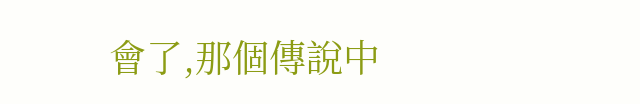會了,那個傳說中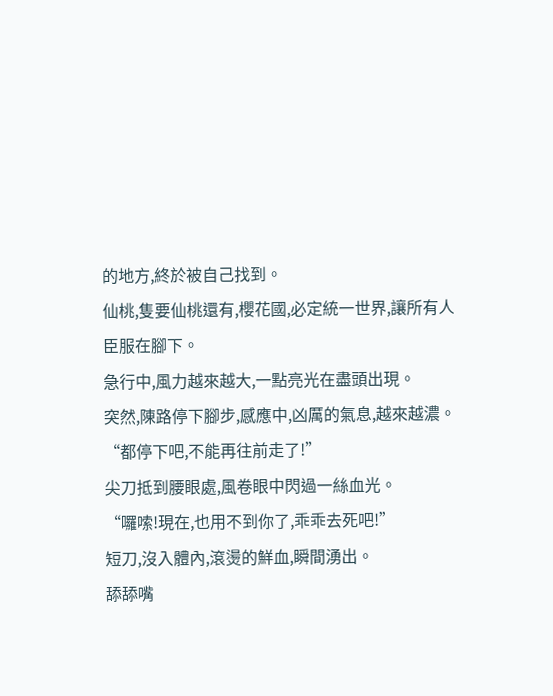的地方,終於被自己找到。
仙桃,隻要仙桃還有,櫻花國,必定統一世界,讓所有人臣服在腳下。
急行中,風力越來越大,一點亮光在盡頭出現。
突然,陳路停下腳步,感應中,凶厲的氣息,越來越濃。
“都停下吧,不能再往前走了!”
尖刀抵到腰眼處,風卷眼中閃過一絲血光。
“囉嗦!現在,也用不到你了,乖乖去死吧!”
短刀,沒入體內,滾燙的鮮血,瞬間湧出。
舔舔嘴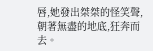唇,她發出桀桀的怪笑聲,朝著無盡的地底,狂奔而去。